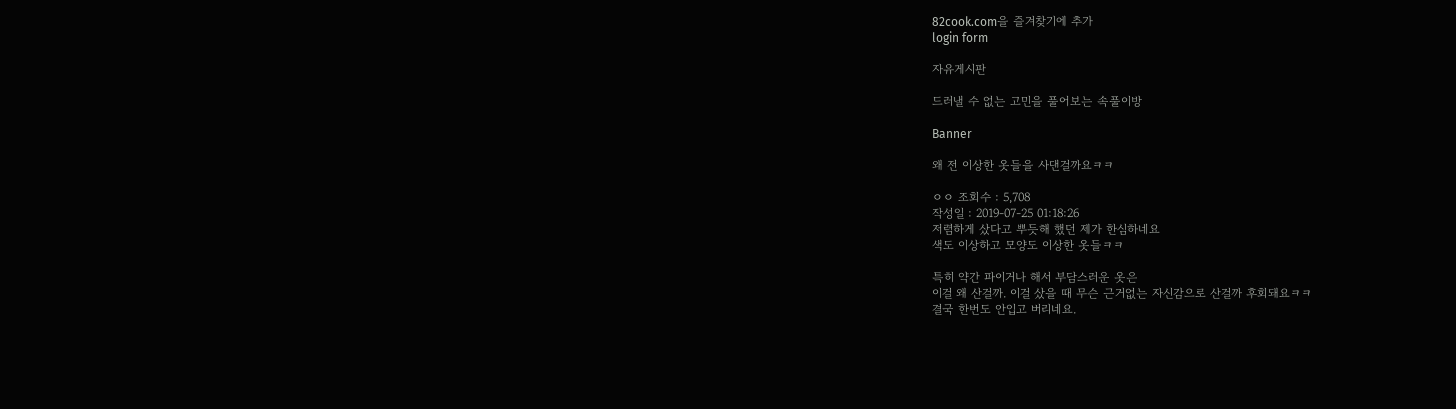82cook.com을 즐겨찾기에 추가
login form

자유게시판

드러낼 수 없는 고민을 풀어보는 속풀이방

Banner

왜 전 이상한 옷들을 사댄걸까요ㅋㅋ

ㅇㅇ 조회수 : 5,708
작성일 : 2019-07-25 01:18:26
저렴하게 샀다고 뿌듯해 했던 제가 한심하네요
색도 이상하고 모양도 이상한 옷들ㅋㅋ

특히 약간 파이거나 해서 부담스러운 옷은
이걸 왜 산걸까. 이걸 샀을 때 무슨 근거없는 자신감으로 산걸까 후회돼요ㅋㅋ
결국 한번도 안입고 버리네요.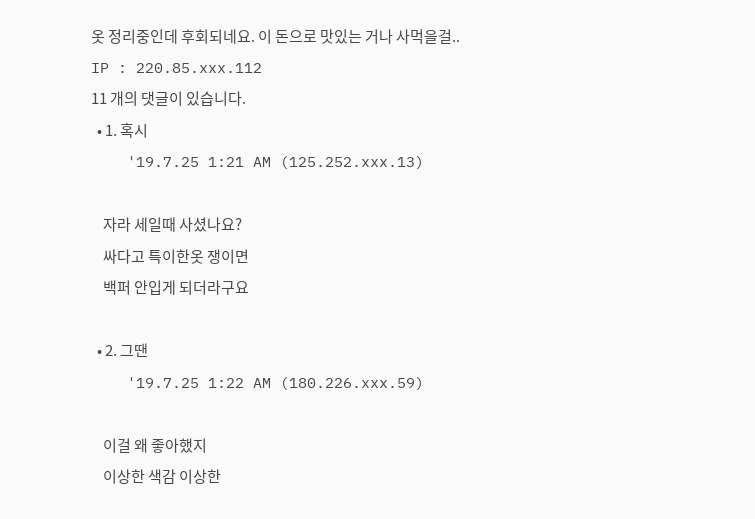옷 정리중인데 후회되네요. 이 돈으로 맛있는 거나 사먹을걸..
IP : 220.85.xxx.112
11 개의 댓글이 있습니다.
  • 1. 혹시
    '19.7.25 1:21 AM (125.252.xxx.13)

    자라 세일때 사셨나요?
    싸다고 특이한옷 쟁이면
    백퍼 안입게 되더라구요

  • 2. 그땐
    '19.7.25 1:22 AM (180.226.xxx.59)

    이걸 왜 좋아했지
    이상한 색감 이상한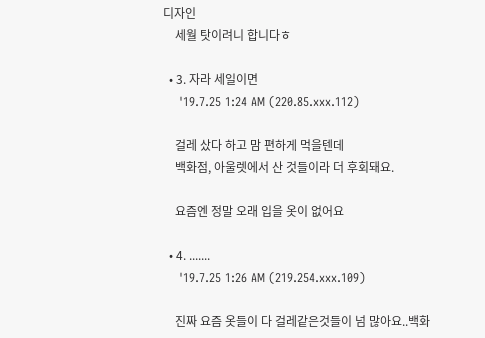디자인
    세월 탓이려니 합니다ㅎ

  • 3. 자라 세일이면
    '19.7.25 1:24 AM (220.85.xxx.112)

    걸레 샀다 하고 맘 편하게 먹을텐데
    백화점, 아울렛에서 산 것들이라 더 후회돼요.

    요즘엔 정말 오래 입을 옷이 없어요

  • 4. .......
    '19.7.25 1:26 AM (219.254.xxx.109)

    진짜 요즘 옷들이 다 걸레같은것들이 넘 많아요..백화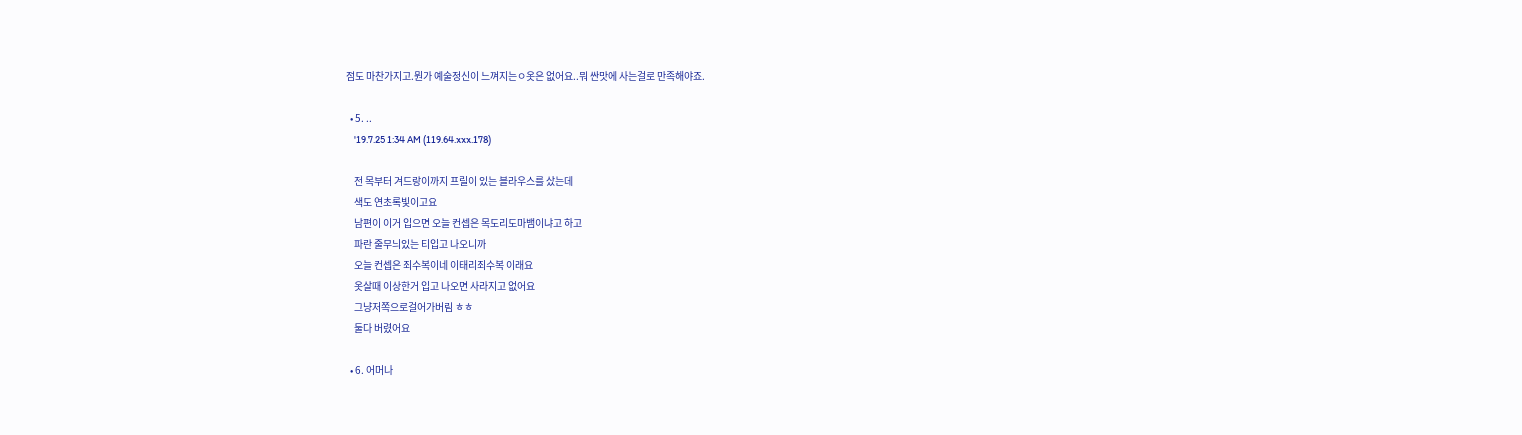점도 마찬가지고.뭔가 예술정신이 느껴지는ㅇ옷은 없어요..뭐 싼맛에 사는걸로 만족해야죠.

  • 5. ..
    '19.7.25 1:34 AM (119.64.xxx.178)

    전 목부터 겨드랑이까지 프릴이 있는 블라우스를 샀는데
    색도 연초록빛이고요
    남편이 이거 입으면 오늘 컨셉은 목도리도마뱀이냐고 하고
    파란 줄무늬있는 티입고 나오니까
    오늘 컨셉은 죄수복이네 이태리죄수복 이래요
    옷살때 이상한거 입고 나오면 사라지고 없어요
    그냥저쪽으로걸어가버림 ㅎㅎ
    둘다 버렸어요

  • 6. 어머나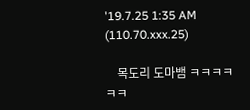'19.7.25 1:35 AM (110.70.xxx.25)

    목도리 도마뱀 ㅋㅋㅋㅋㅋㅋ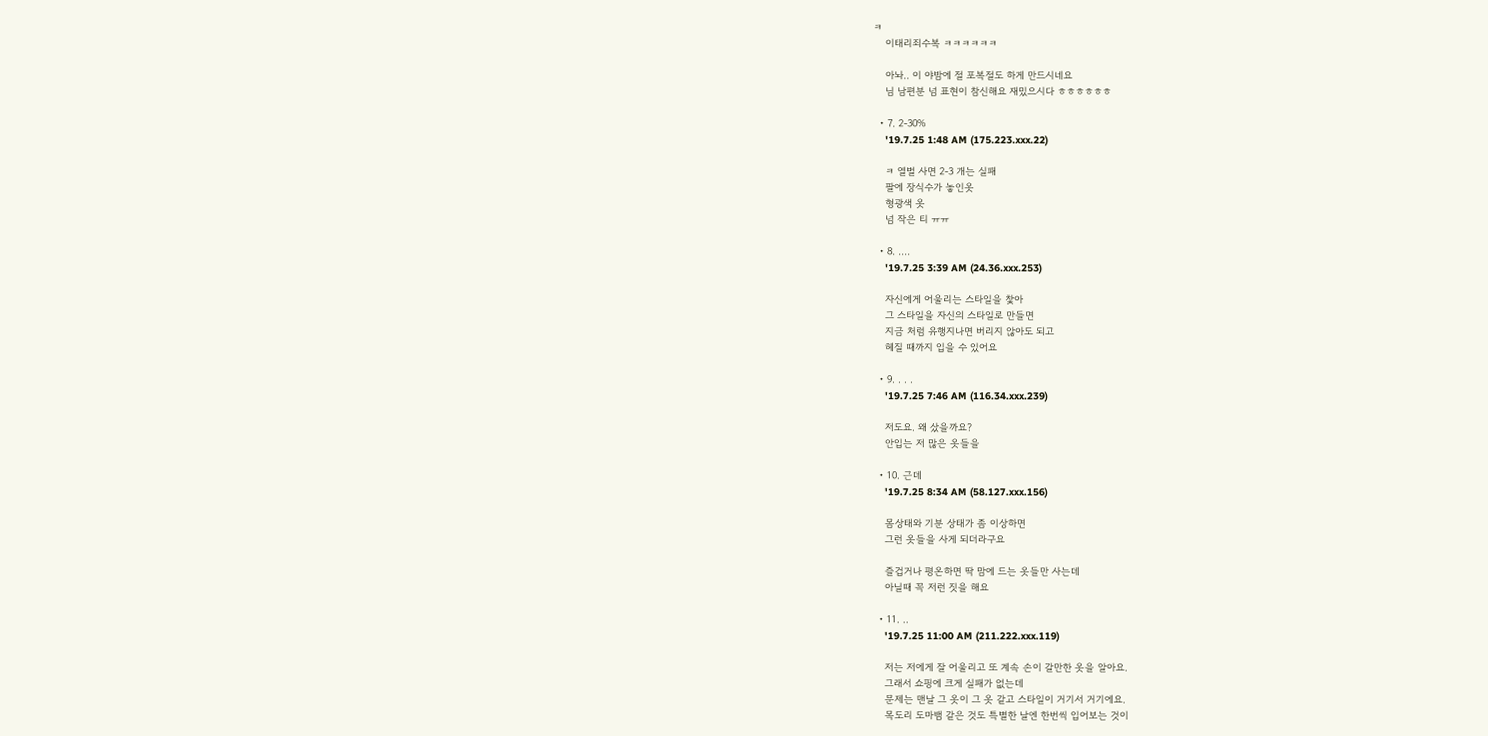ㅋ
    이태리죄수복 ㅋㅋㅋㅋㅋㅋ

    아놔.. 이 야밤에 절 포복절도 하게 만드시네요
    님 남편분 넘 표현이 참신해요 재밌으시다 ㅎㅎㅎㅎㅎㅎ

  • 7. 2-30%
    '19.7.25 1:48 AM (175.223.xxx.22)

    ㅋ 열벌 사면 2-3 개는 실패
    팔에 장식수가 놓인옷
    형광색 옷
    넘 작은 티 ㅠㅠ

  • 8. ....
    '19.7.25 3:39 AM (24.36.xxx.253)

    자신에게 어울리는 스타일을 찿아
    그 스타일을 자신의 스타일로 만들면
    지금 처럼 유행지나면 버리지 않아도 되고
    헤질 때까지 입을 수 있어요

  • 9. . . .
    '19.7.25 7:46 AM (116.34.xxx.239)

    저도요. 왜 샀을까요?
    안입는 저 많은 옷들을

  • 10. 근데
    '19.7.25 8:34 AM (58.127.xxx.156)

    몸상태와 기분 상태가 좀 이상하면
    그런 옷들을 사게 되더라구요

    즐겁거나 평온하면 딱 맘에 드는 옷들만 사는데
    아닐때 꼭 저런 짓을 해요

  • 11. ..
    '19.7.25 11:00 AM (211.222.xxx.119)

    저는 저에게 잘 어울리고 또 계속 손이 갈만한 옷을 알아요.
    그래서 쇼핑에 크게 실패가 없는데
    문제는 맨날 그 옷이 그 옷 같고 스타일이 거기서 거기에요.
    목도리 도마뱀 같은 것도 특별한 날엔 한번씩 입어보는 것이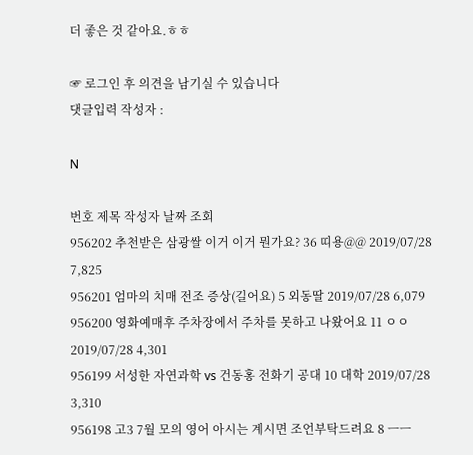더 좋은 것 같아요.ㅎㅎ

☞ 로그인 후 의견을 남기실 수 있습니다
댓글입력 작성자 :

N

번호 제목 작성자 날짜 조회
956202 추천받은 삼광쌀 이거 이거 뭔가요? 36 띠용@@ 2019/07/28 7,825
956201 엄마의 치매 전조 증상(길어요) 5 외동딸 2019/07/28 6,079
956200 영화예매후 주차장에서 주차를 못하고 나왔어요 11 ㅇㅇ 2019/07/28 4,301
956199 서성한 자연과학 vs 건동홍 전화기 공대 10 대학 2019/07/28 3,310
956198 고3 7월 모의 영어 아시는 계시면 조언부탁드려요 8 ㅡㅡ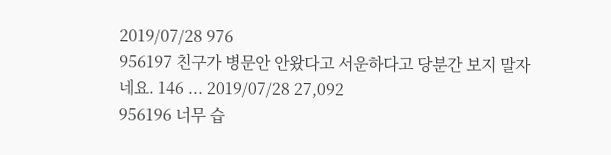2019/07/28 976
956197 친구가 병문안 안왔다고 서운하다고 당분간 보지 말자네요. 146 ... 2019/07/28 27,092
956196 너무 습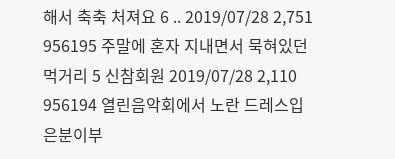해서 축축 처져요 6 .. 2019/07/28 2,751
956195 주말에 혼자 지내면서 묵혀있던 먹거리 5 신참회원 2019/07/28 2,110
956194 열린음악회에서 노란 드레스입은분이부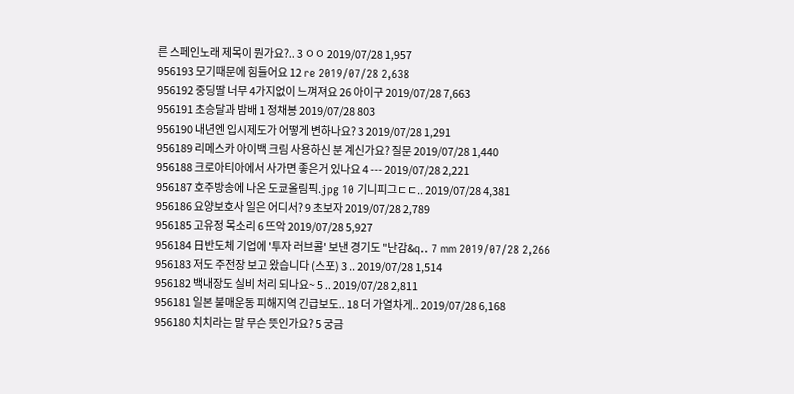른 스페인노래 제목이 뭔가요?.. 3 ㅇㅇ 2019/07/28 1,957
956193 모기때문에 힘들어요 12 re 2019/07/28 2,638
956192 중딩딸 너무 4가지없이 느껴져요 26 아이구 2019/07/28 7,663
956191 초승달과 밤배 1 정채봉 2019/07/28 803
956190 내년엔 입시제도가 어떻게 변하나요? 3 2019/07/28 1,291
956189 리메스카 아이백 크림 사용하신 분 계신가요? 질문 2019/07/28 1,440
956188 크로아티아에서 사가면 좋은거 있나요 4 --- 2019/07/28 2,221
956187 호주방송에 나온 도쿄올림픽.jpg 10 기니피그ㄷㄷ.. 2019/07/28 4,381
956186 요양보호사 일은 어디서? 9 초보자 2019/07/28 2,789
956185 고유정 목소리 6 뜨악 2019/07/28 5,927
956184 日반도체 기업에 '투자 러브콜' 보낸 경기도 "난감&q.. 7 mm 2019/07/28 2,266
956183 저도 주전장 보고 왔습니다 (스포) 3 .. 2019/07/28 1,514
956182 백내장도 실비 처리 되나요~ 5 .. 2019/07/28 2,811
956181 일본 불매운동 피해지역 긴급보도.. 18 더 가열차게.. 2019/07/28 6,168
956180 치치라는 말 무슨 뜻인가요? 5 궁금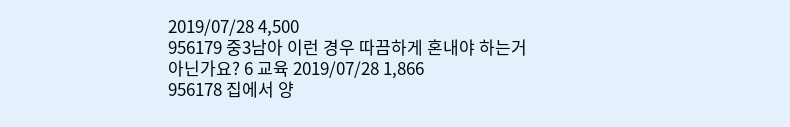2019/07/28 4,500
956179 중3남아 이런 경우 따끔하게 혼내야 하는거 아닌가요? 6 교육 2019/07/28 1,866
956178 집에서 양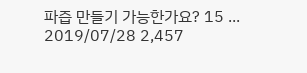파즙 만들기 가능한가요? 15 ... 2019/07/28 2,457